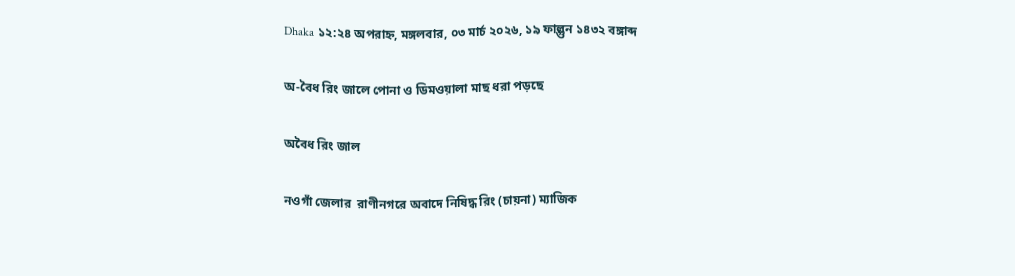Dhaka ১২:২৪ অপরাহ্ন, মঙ্গলবার, ০৩ মার্চ ২০২৬, ১৯ ফাল্গুন ১৪৩২ বঙ্গাব্দ

অ-বৈধ রিং জালে পোনা ও ডিমওয়ালা মাছ ধরা পড়ছে

অবৈধ রিং জাল

নওগাঁ জেলার  রাণীনগরে অবাদে নিষিদ্ধ রিং (চায়না) ম্যাজিক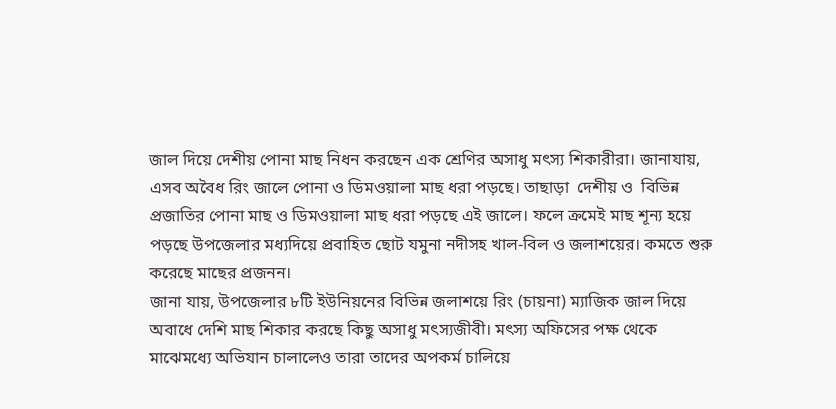জাল দিয়ে দেশীয় পোনা মাছ নিধন করছেন এক শ্রেণির অসাধু মৎস্য শিকারীরা। জানাযায়, এসব অবৈধ রিং জালে পোনা ও ডিমওয়ালা মাছ ধরা পড়ছে। তাছাড়া  দেশীয় ও  বিভিন্ন প্রজাতির পোনা মাছ ও ডিমওয়ালা মাছ ধরা পড়ছে এই জালে। ফলে ক্রমেই মাছ শূন্য হয়ে পড়ছে উপজেলার মধ্যদিয়ে প্রবাহিত ছোট যমুনা নদীসহ খাল-বিল ও জলাশয়ের। কমতে শুরু করেছে মাছের প্রজনন।
জানা যায়, উপজেলার ৮টি ইউনিয়নের বিভিন্ন জলাশয়ে রিং (চায়না) ম্যাজিক জাল দিয়ে অবাধে দেশি মাছ শিকার করছে কিছু অসাধু মৎস্যজীবী। মৎস্য অফিসের পক্ষ থেকে মাঝেমধ্যে অভিযান চালালেও তারা তাদের অপকর্ম চালিয়ে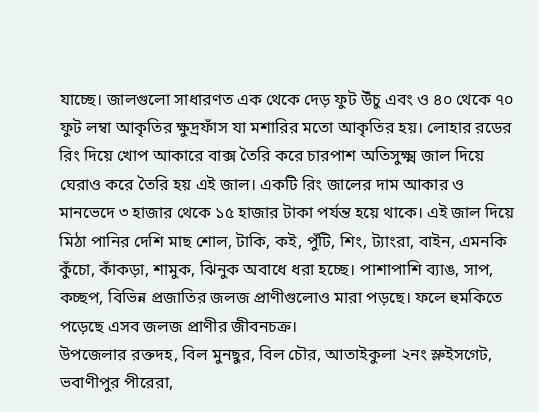যাচ্ছে। জালগুলো সাধারণত এক থেকে দেড় ফুট উঁচু এবং ও ৪০ থেকে ৭০ ফুট লম্বা আকৃতির ক্ষুদ্রফাঁস যা মশারির মতো আকৃতির হয়। লোহার রডের রিং দিয়ে খোপ আকারে বাক্স তৈরি করে চারপাশ অতিসুক্ষ্ম জাল দিয়ে ঘেরাও করে তৈরি হয় এই জাল। একটি রিং জালের দাম আকার ও মানভেদে ৩ হাজার থেকে ১৫ হাজার টাকা পর্যন্ত হয়ে থাকে। এই জাল দিয়ে মিঠা পানির দেশি মাছ শোল, টাকি, কই, পুঁটি, শিং, ট্যাংরা, বাইন, এমনকি কুঁচো, কাঁকড়া, শামুক, ঝিনুক অবাধে ধরা হচ্ছে। পাশাপাশি ব্যাঙ, সাপ, কচ্ছপ, বিভিন্ন প্রজাতির জলজ প্রাণীগুলোও মারা পড়ছে। ফলে হুমকিতে পড়েছে এসব জলজ প্রাণীর জীবনচক্র।
উপজেলার রক্তদহ, বিল মুনছুর, বিল চৌর, আতাইকুলা ২নং স্লুইসগেট, ভবাণীপুর পীরেরা,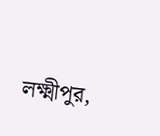লক্ষ্মীপুর,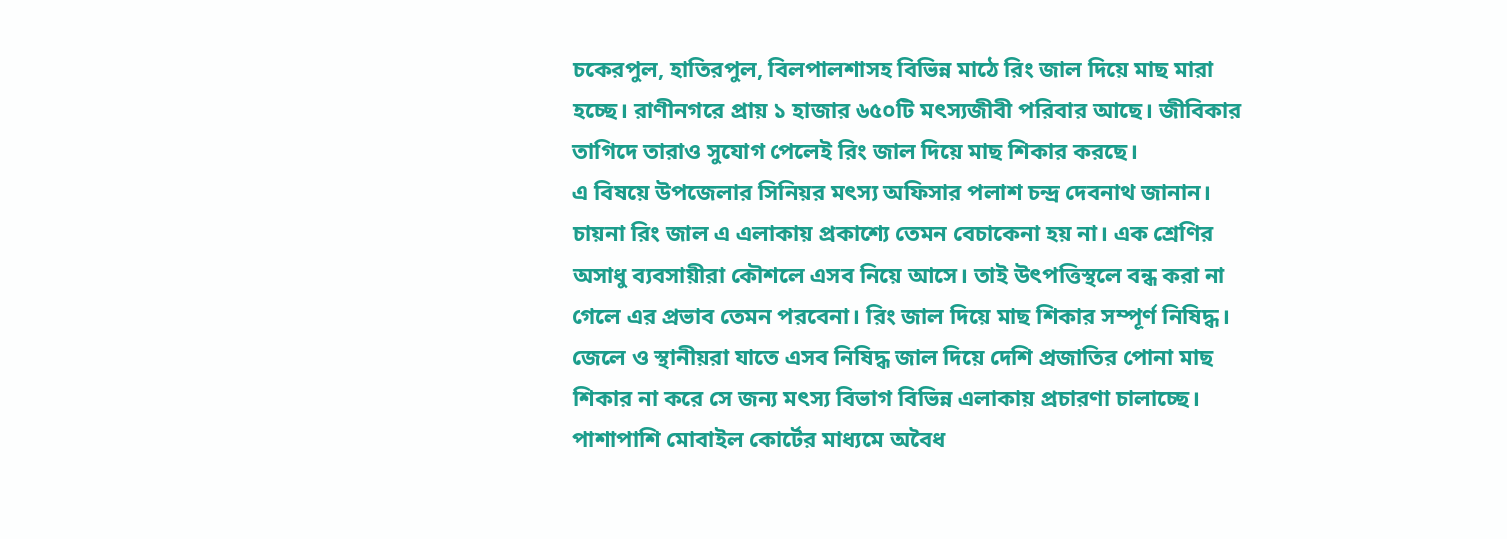চকেরপুল, হাতিরপুল, বিলপালশাসহ বিভিন্ন মাঠে রিং জাল দিয়ে মাছ মারা হচ্ছে। রাণীনগরে প্রায় ১ হাজার ৬৫০টি মৎস্যজীবী পরিবার আছে। জীবিকার তাগিদে তারাও সুযোগ পেলেই রিং জাল দিয়ে মাছ শিকার করছে।
এ বিষয়ে উপজেলার সিনিয়র মৎস্য অফিসার পলাশ চন্দ্র দেবনাথ জানান।  চায়না রিং জাল এ এলাকায় প্রকাশ্যে তেমন বেচাকেনা হয় না। এক শ্রেণির অসাধু ব্যবসায়ীরা কৌশলে এসব নিয়ে আসে। তাই উৎপত্তিস্থলে বন্ধ করা না গেলে এর প্রভাব তেমন পরবেনা। রিং জাল দিয়ে মাছ শিকার সম্পূর্ণ নিষিদ্ধ। জেলে ও স্থানীয়রা যাতে এসব নিষিদ্ধ জাল দিয়ে দেশি প্রজাতির পোনা মাছ শিকার না করে সে জন্য মৎস্য বিভাগ বিভিন্ন এলাকায় প্রচারণা চালাচ্ছে। পাশাপাশি মোবাইল কোর্টের মাধ্যমে অবৈধ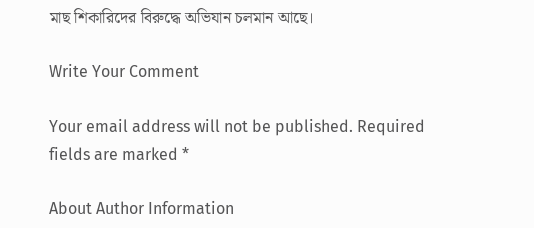মাছ শিকারিদের বিরুদ্ধে অভিযান চলমান আছে।

Write Your Comment

Your email address will not be published. Required fields are marked *

About Author Information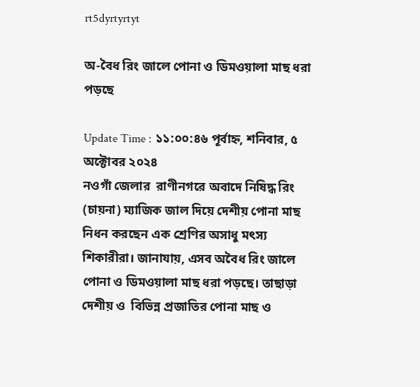rt5dyrtyrtyt

অ-বৈধ রিং জালে পোনা ও ডিমওয়ালা মাছ ধরা পড়ছে

Update Time : ১১:০০:৪৬ পূর্বাহ্ন, শনিবার, ৫ অক্টোবর ২০২৪
নওগাঁ জেলার  রাণীনগরে অবাদে নিষিদ্ধ রিং (চায়না) ম্যাজিক জাল দিয়ে দেশীয় পোনা মাছ নিধন করছেন এক শ্রেণির অসাধু মৎস্য শিকারীরা। জানাযায়, এসব অবৈধ রিং জালে পোনা ও ডিমওয়ালা মাছ ধরা পড়ছে। তাছাড়া  দেশীয় ও  বিভিন্ন প্রজাতির পোনা মাছ ও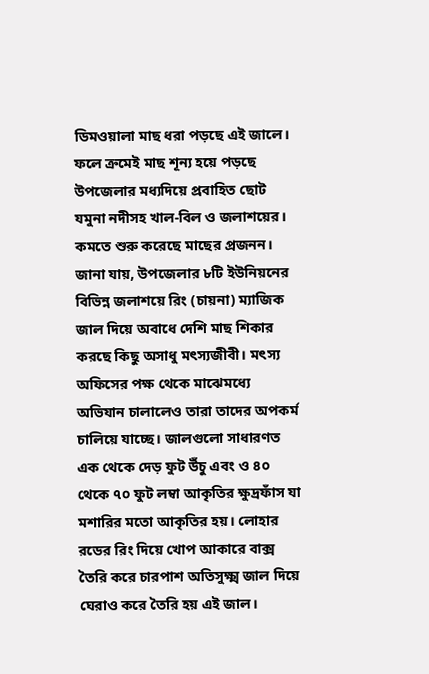ডিমওয়ালা মাছ ধরা পড়ছে এই জালে। ফলে ক্রমেই মাছ শূন্য হয়ে পড়ছে উপজেলার মধ্যদিয়ে প্রবাহিত ছোট যমুনা নদীসহ খাল-বিল ও জলাশয়ের। কমতে শুরু করেছে মাছের প্রজনন।
জানা যায়, উপজেলার ৮টি ইউনিয়নের বিভিন্ন জলাশয়ে রিং (চায়না) ম্যাজিক জাল দিয়ে অবাধে দেশি মাছ শিকার করছে কিছু অসাধু মৎস্যজীবী। মৎস্য অফিসের পক্ষ থেকে মাঝেমধ্যে অভিযান চালালেও তারা তাদের অপকর্ম চালিয়ে যাচ্ছে। জালগুলো সাধারণত এক থেকে দেড় ফুট উঁচু এবং ও ৪০ থেকে ৭০ ফুট লম্বা আকৃতির ক্ষুদ্রফাঁস যা মশারির মতো আকৃতির হয়। লোহার রডের রিং দিয়ে খোপ আকারে বাক্স তৈরি করে চারপাশ অতিসুক্ষ্ম জাল দিয়ে ঘেরাও করে তৈরি হয় এই জাল।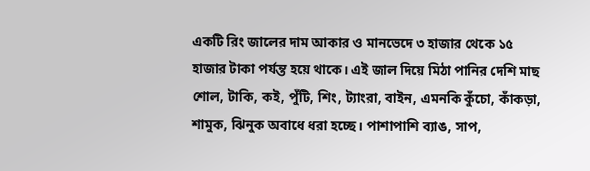একটি রিং জালের দাম আকার ও মানভেদে ৩ হাজার থেকে ১৫ হাজার টাকা পর্যন্ত হয়ে থাকে। এই জাল দিয়ে মিঠা পানির দেশি মাছ শোল, টাকি, কই, পুঁটি, শিং, ট্যাংরা, বাইন, এমনকি কুঁচো, কাঁকড়া, শামুক, ঝিনুক অবাধে ধরা হচ্ছে। পাশাপাশি ব্যাঙ, সাপ,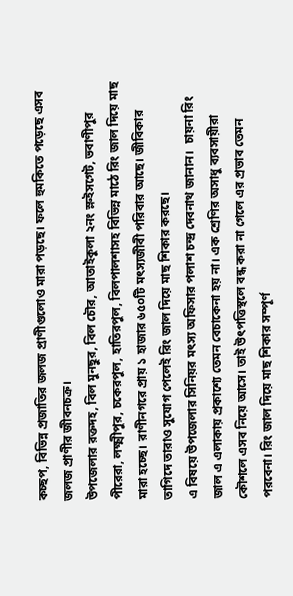কচ্ছপ, বিভিন্ন প্রজাতির জলজ প্রাণীগুলোও মারা পড়ছে। ফলে হুমকিতে পড়েছে এসব জলজ প্রাণীর জীবনচক্র।
উপজেলার রক্তদহ, বিল মুনছুর, বিল চৌর, আতাইকুলা ২নং স্লুইসগেট, ভবাণীপুর পীরেরা, লক্ষ্মীপুর, চকেরপুল, হাতিরপুল, বিলপালশাসহ বিভিন্ন মাঠে রিং জাল দিয়ে মাছ মারা হচ্ছে। রাণীনগরে প্রায় ১ হাজার ৬৫০টি মৎস্যজীবী পরিবার আছে। জীবিকার তাগিদে তারাও সুযোগ পেলেই রিং জাল দিয়ে মাছ শিকার করছে।
এ বিষয়ে উপজেলার সিনিয়র মৎস্য অফিসার পলাশ চন্দ্র দেবনাথ জানান।  চায়না রিং জাল এ এলাকায় প্রকাশ্যে তেমন বেচাকেনা হয় না। এক শ্রেণির অসাধু ব্যবসায়ীরা কৌশলে এসব নিয়ে আসে। তাই উৎপত্তিস্থলে বন্ধ করা না গেলে এর প্রভাব তেমন পরবেনা। রিং জাল দিয়ে মাছ শিকার সম্পূর্ণ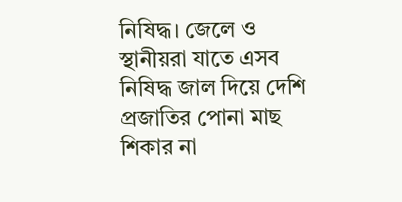নিষিদ্ধ। জেলে ও স্থানীয়রা যাতে এসব নিষিদ্ধ জাল দিয়ে দেশি প্রজাতির পোনা মাছ শিকার না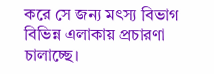করে সে জন্য মৎস্য বিভাগ বিভিন্ন এলাকায় প্রচারণা চালাচ্ছে।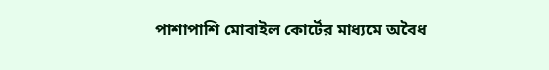পাশাপাশি মোবাইল কোর্টের মাধ্যমে অবৈধ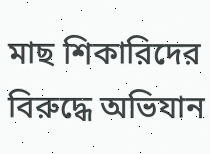মাছ শিকারিদের বিরুদ্ধে অভিযান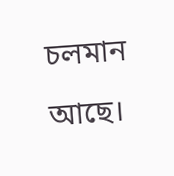চলমান আছে।